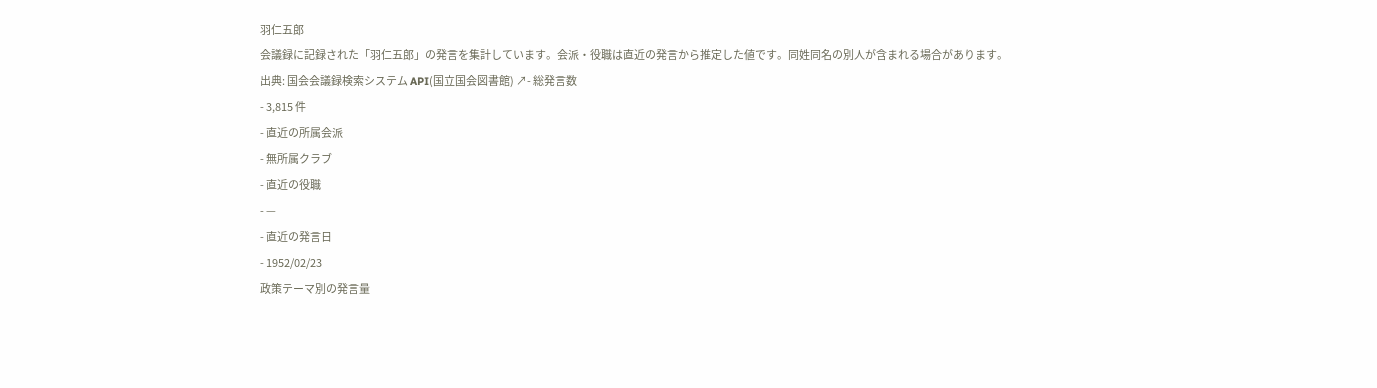羽仁五郎
会議録に記録された「羽仁五郎」の発言を集計しています。会派・役職は直近の発言から推定した値です。同姓同名の別人が含まれる場合があります。
出典: 国会会議録検索システム API(国立国会図書館) ↗- 総発言数
- 3,815 件
- 直近の所属会派
- 無所属クラブ
- 直近の役職
- —
- 直近の発言日
- 1952/02/23
政策テーマ別の発言量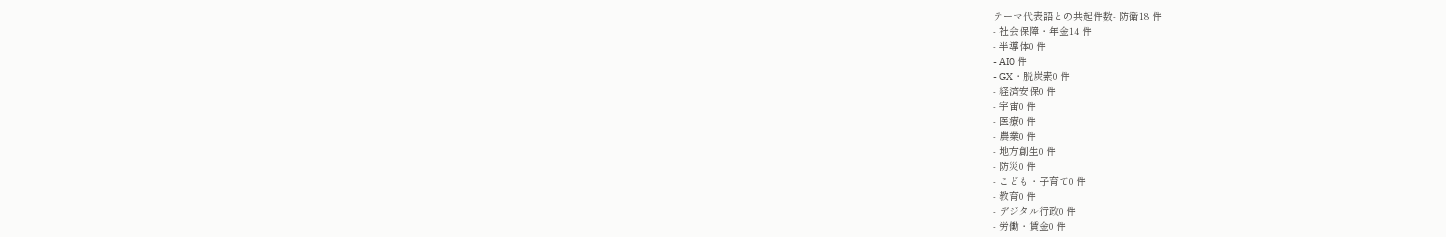テーマ代表語との共起件数- 防衛18 件
- 社会保障・年金14 件
- 半導体0 件
- AI0 件
- GX・脱炭素0 件
- 経済安保0 件
- 宇宙0 件
- 医療0 件
- 農業0 件
- 地方創生0 件
- 防災0 件
- こども・子育て0 件
- 教育0 件
- デジタル行政0 件
- 労働・賃金0 件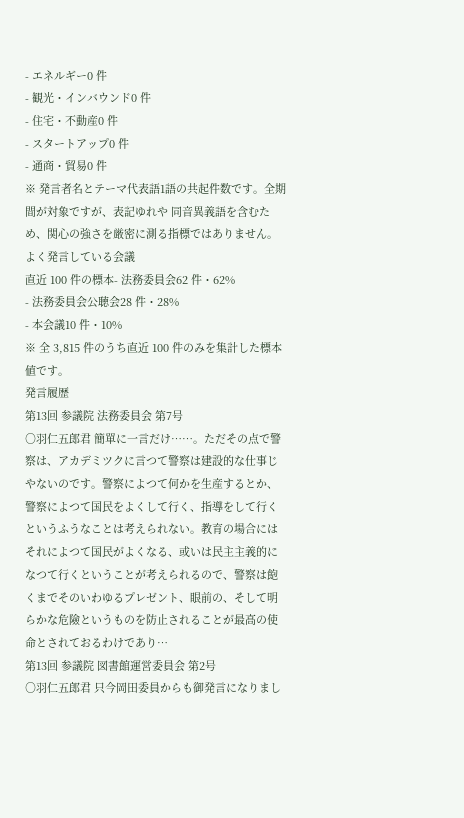- エネルギー0 件
- 観光・インバウンド0 件
- 住宅・不動産0 件
- スタートアップ0 件
- 通商・貿易0 件
※ 発言者名とテーマ代表語1語の共起件数です。全期間が対象ですが、表記ゆれや 同音異義語を含むため、関心の強さを厳密に測る指標ではありません。
よく発言している会議
直近 100 件の標本- 法務委員会62 件・62%
- 法務委員会公聴会28 件・28%
- 本会議10 件・10%
※ 全 3,815 件のうち直近 100 件のみを集計した標本値です。
発言履歴
第13回 参議院 法務委員会 第7号
○羽仁五郎君 簡單に一言だけ……。ただその点で警察は、アカデミツクに言つて警察は建設的な仕事じやないのです。警察によつて何かを生産するとか、警察によつて国民をよくして行く、指導をして行くというふうなことは考えられない。教育の場合にはそれによつて国民がよくなる、或いは民主主義的になつて行くということが考えられるので、警察は飽くまでそのいわゆるプレゼント、眼前の、そして明らかな危險というものを防止されることが最高の使命とされておるわけであり…
第13回 参議院 図書館運営委員会 第2号
○羽仁五郎君 只今岡田委員からも御発言になりまし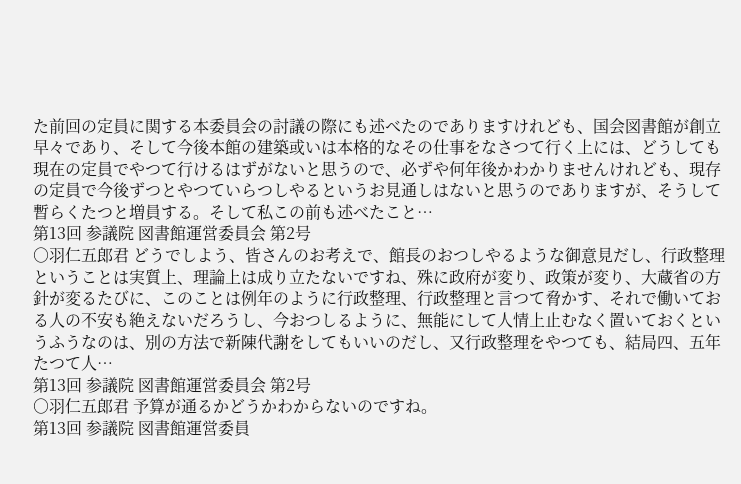た前回の定員に関する本委員会の討議の際にも述べたのでありますけれども、国会図書館が創立早々であり、そして今後本館の建築或いは本格的なその仕事をなさつて行く上には、どうしても現在の定員でやつて行けるはずがないと思うので、必ずや何年後かわかりませんけれども、現存の定員で今後ずつとやつていらつしやるというお見通しはないと思うのでありますが、そうして暫らくたつと増員する。そして私この前も述べたこと…
第13回 参議院 図書館運営委員会 第2号
○羽仁五郎君 どうでしよう、皆さんのお考えで、館長のおつしやるような御意見だし、行政整理ということは実質上、理論上は成り立たないですね、殊に政府が変り、政策が変り、大蔵省の方針が変るたびに、このことは例年のように行政整理、行政整理と言つて脅かす、それで働いておる人の不安も絶えないだろうし、今おつしるように、無能にして人情上止むなく置いておくというふうなのは、別の方法で新陳代謝をしてもいいのだし、又行政整理をやつても、結局四、五年たつて人…
第13回 参議院 図書館運営委員会 第2号
○羽仁五郎君 予算が通るかどうかわからないのですね。
第13回 参議院 図書館運営委員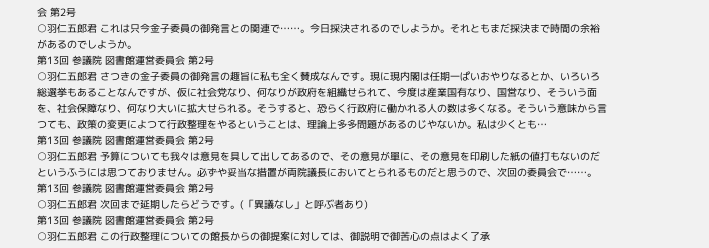会 第2号
○羽仁五郎君 これは只今金子委員の御発言との関連で……。今日採決されるのでしようか。それともまだ採決まで時間の余裕があるのでしようか。
第13回 参議院 図書館運営委員会 第2号
○羽仁五郎君 さつきの金子委員の御発言の趣旨に私も全く賛成なんです。現に現内閣は任期一ぱいおやりなるとか、いろいろ総選挙もあることなんですが、仮に社会党なり、何なりが政府を組織せられて、今度は産業国有なり、国営なり、そういう面を、社会保障なり、何なり大いに拡大せられる。そうすると、恐らく行政府に働かれる人の数は多くなる。そういう意味から言つても、政策の変更によつて行政整理をやるということは、理論上多多問題があるのじやないか。私は少くとも…
第13回 参議院 図書館運営委員会 第2号
○羽仁五郎君 予算についても我々は意見を具して出してあるので、その意見が單に、その意見を印刷した紙の値打もないのだというふうには思つておりません。必ずや妥当な措置が両院議長においてとられるものだと思うので、次回の委員会で……。
第13回 参議院 図書館運営委員会 第2号
○羽仁五郎君 次回まで延期したらどうです。(「異議なし」と呼ぶ者あり)
第13回 参議院 図書館運営委員会 第2号
○羽仁五郎君 この行政整理についての館長からの御提案に対しては、御説明で御苦心の点はよく了承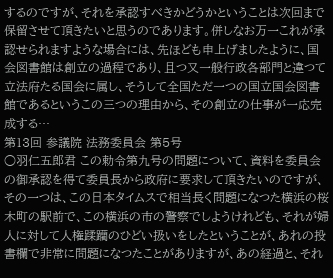するのですが、それを承認すべきかどうかということは次回まで保留させて頂きたいと思うのであります。併しなお万一これが承認せられますような場合には、先ほども申上げましたように、国会図書館は創立の過程であり、且つ又一般行政各部門と違つて立法府たる国会に属し、そうして全国ただ一つの国立国会図書館であるというこの三つの理由から、その創立の仕事が一応完成する…
第13回 参議院 法務委員会 第5号
○羽仁五郎君 この勅令第九号の問題について、資料を委員会の御承認を得て委員長から政府に要求して頂きたいのですが、その一つは、この日本タイムスで相当長く問題になつた横浜の桜木町の駅前で、この横浜の市の警察でしようけれども、それが婦人に対して人権蹂躪のひどい扱いをしたということが、あれの投書欄で非常に問題になつたことがありますが、あの経過と、それ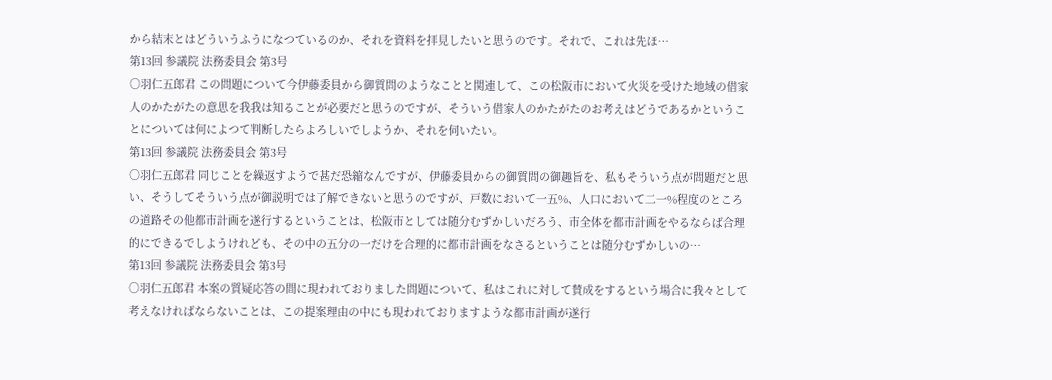から結末とはどういうふうになつているのか、それを資料を拝見したいと思うのです。それで、これは先ほ…
第13回 参議院 法務委員会 第3号
○羽仁五郎君 この問題について今伊藤委員から御質問のようなことと関連して、この松阪市において火災を受けた地域の借家人のかたがたの意思を我我は知ることが必要だと思うのですが、そういう借家人のかたがたのお考えはどうであるかということについては何によつて判断したらよろしいでしようか、それを伺いたい。
第13回 参議院 法務委員会 第3号
○羽仁五郎君 同じことを繰返すようで甚だ恐縮なんですが、伊藤委員からの御質問の御趣旨を、私もそういう点が問題だと思い、そうしてそういう点が御説明では了解できないと思うのですが、戸数において一五%、人口において二一%程度のところの道路その他都市計画を遂行するということは、松阪市としては随分むずかしいだろう、市全体を都市計画をやるならば合理的にできるでしようけれども、その中の五分の一だけを合理的に都市計画をなさるということは随分むずかしいの…
第13回 参議院 法務委員会 第3号
○羽仁五郎君 本案の質疑応答の間に現われておりました問題について、私はこれに対して賛成をするという場合に我々として考えなければならないことは、この提案理由の中にも現われておりますような都市計画が遂行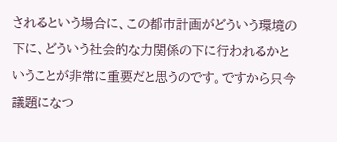されるという場合に、この都市計画がどういう環境の下に、どういう社会的な力関係の下に行われるかということが非常に重要だと思うのです。ですから只今議題になつ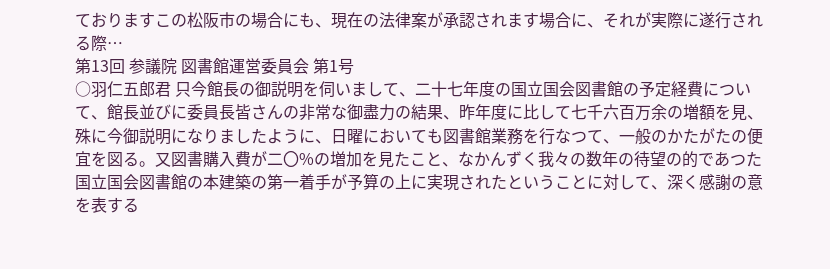ておりますこの松阪市の場合にも、現在の法律案が承認されます場合に、それが実際に遂行される際…
第13回 参議院 図書館運営委員会 第1号
○羽仁五郎君 只今館長の御説明を伺いまして、二十七年度の国立国会図書館の予定経費について、館長並びに委員長皆さんの非常な御盡力の結果、昨年度に比して七千六百万余の増額を見、殊に今御説明になりましたように、日曜においても図書館業務を行なつて、一般のかたがたの便宜を図る。又図書購入費が二〇%の増加を見たこと、なかんずく我々の数年の待望の的であつた国立国会図書館の本建築の第一着手が予算の上に実現されたということに対して、深く感謝の意を表する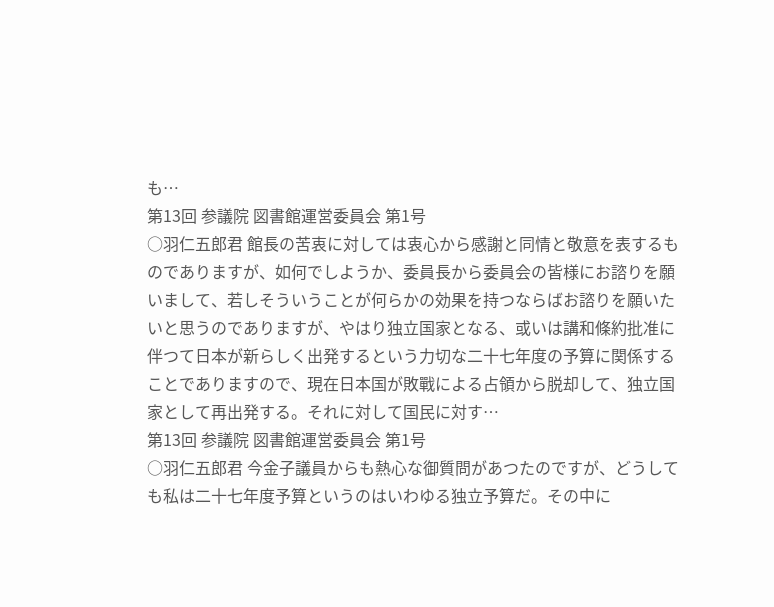も…
第13回 参議院 図書館運営委員会 第1号
○羽仁五郎君 館長の苦衷に対しては衷心から感謝と同情と敬意を表するものでありますが、如何でしようか、委員長から委員会の皆様にお諮りを願いまして、若しそういうことが何らかの効果を持つならばお諮りを願いたいと思うのでありますが、やはり独立国家となる、或いは講和條約批准に伴つて日本が新らしく出発するという力切な二十七年度の予算に関係することでありますので、現在日本国が敗戰による占領から脱却して、独立国家として再出発する。それに対して国民に対す…
第13回 参議院 図書館運営委員会 第1号
○羽仁五郎君 今金子議員からも熱心な御質問があつたのですが、どうしても私は二十七年度予算というのはいわゆる独立予算だ。その中に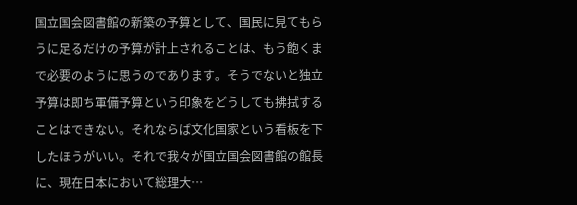国立国会図書館の新築の予算として、国民に見てもらうに足るだけの予算が計上されることは、もう飽くまで必要のように思うのであります。そうでないと独立予算は即ち軍備予算という印象をどうしても拂拭することはできない。それならば文化国家という看板を下したほうがいい。それで我々が国立国会図書館の館長に、現在日本において総理大…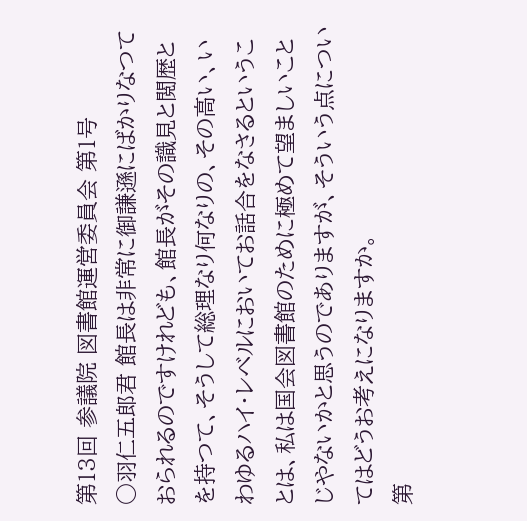第13回 参議院 図書館運営委員会 第1号
○羽仁五郎君 館長は非常に御謙遜にばかりなつておられるのですけれども、館長がその識見と閲歴とを持つて、そうして総理なり何なりの、その高い、いわゆるハイ・レベルにおいてお話合をなさるということは、私は国会図書館のために極めて望ましいことじやないかと思うのでありますが、そういう点についてはどうお考えになりますか。
第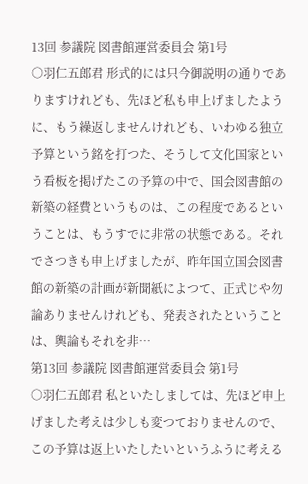13回 参議院 図書館運営委員会 第1号
○羽仁五郎君 形式的には只今御説明の通りでありますけれども、先ほど私も申上げましたように、もう繰返しませんけれども、いわゆる独立予算という銘を打つた、そうして文化国家という看板を掲げたこの予算の中で、国会図書館の新築の経費というものは、この程度であるということは、もうすでに非常の状態である。それでさつきも申上げましたが、昨年国立国会図書館の新築の計画が新聞紙によつて、正式じや勿論ありませんけれども、発表されたということは、輿論もそれを非…
第13回 参議院 図書館運営委員会 第1号
○羽仁五郎君 私といたしましては、先ほど申上げました考えは少しも変つておりませんので、この予算は返上いたしたいというふうに考える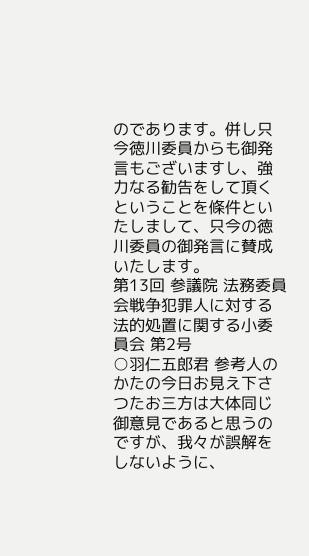のであります。併し只今徳川委員からも御発言もございますし、強力なる勧告をして頂くということを條件といたしまして、只今の徳川委員の御発言に賛成いたします。
第13回 参議院 法務委員会戦争犯罪人に対する法的処置に関する小委員会 第2号
○羽仁五郎君 参考人のかたの今日お見え下さつたお三方は大体同じ御意見であると思うのですが、我々が誤解をしないように、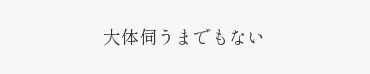大体伺うまでもない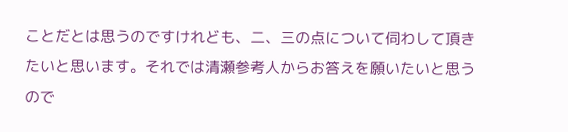ことだとは思うのですけれども、二、三の点について伺わして頂きたいと思います。それでは清瀬参考人からお答えを願いたいと思うので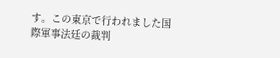す。この東京で行われました国際軍事法廷の裁判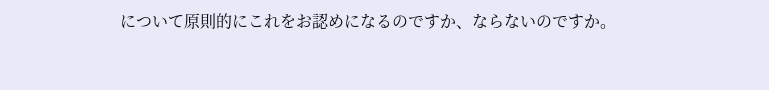について原則的にこれをお認めになるのですか、ならないのですか。